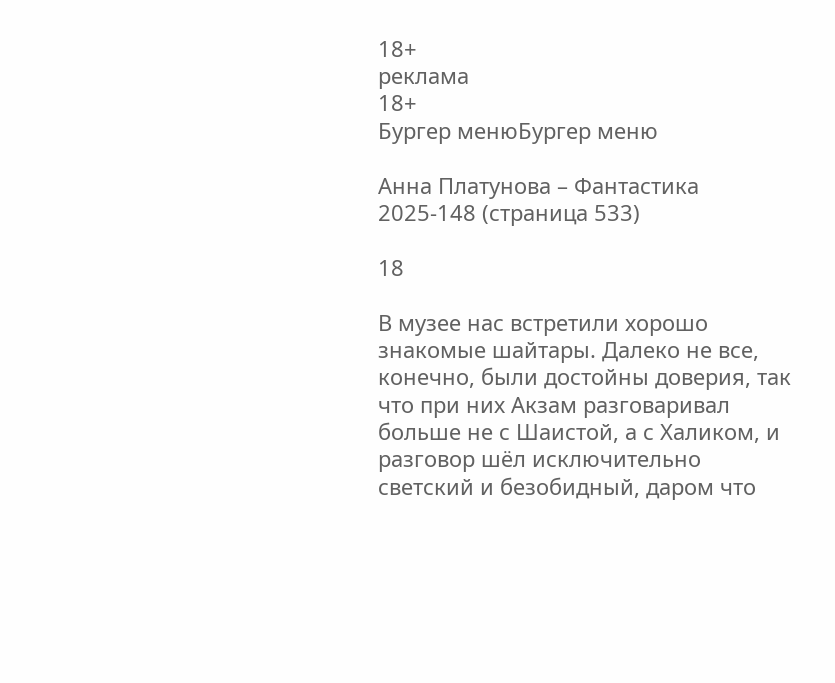18+
реклама
18+
Бургер менюБургер меню

Анна Платунова – Фантастика 2025-148 (страница 533)

18

В музее нас встретили хорошо знакомые шайтары. Далеко не все, конечно, были достойны доверия, так что при них Акзам разговаривал больше не с Шаистой, а с Халиком, и разговор шёл исключительно светский и безобидный, даром что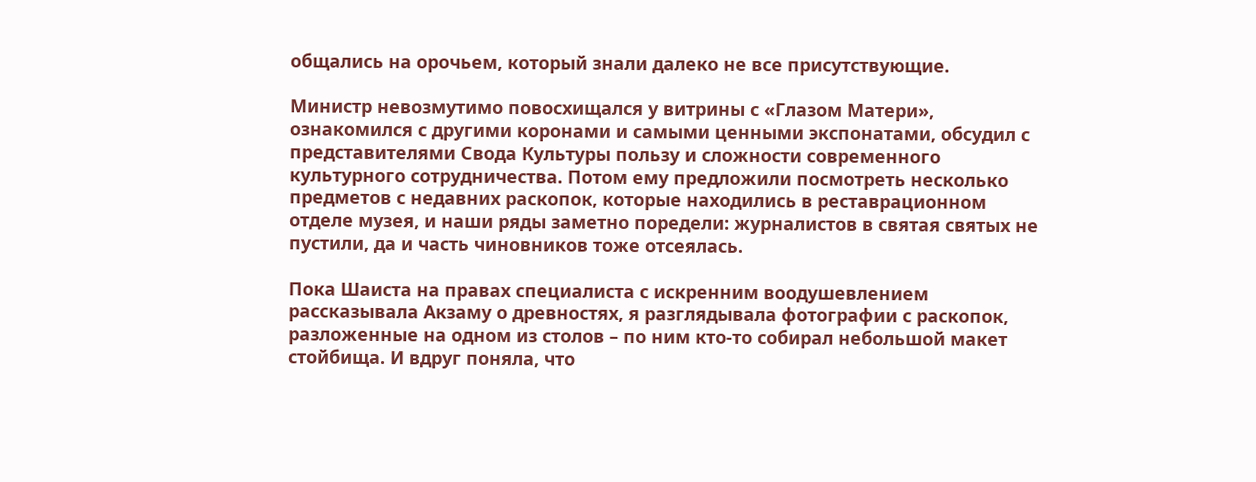общались на орочьем, который знали далеко не все присутствующие.

Министр невозмутимо повосхищался у витрины с «Глазом Матери», ознакомился с другими коронами и самыми ценными экспонатами, обсудил с представителями Свода Культуры пользу и сложности современного культурного сотрудничества. Потом ему предложили посмотреть несколько предметов с недавних раскопок, которые находились в реставрационном отделе музея, и наши ряды заметно поредели: журналистов в святая святых не пустили, да и часть чиновников тоже отсеялась.

Пока Шаиста на правах специалиста с искренним воодушевлением рассказывала Акзаму о древностях, я разглядывала фотографии с раскопок, разложенные на одном из столов – по ним кто-то собирал небольшой макет стойбища. И вдруг поняла, что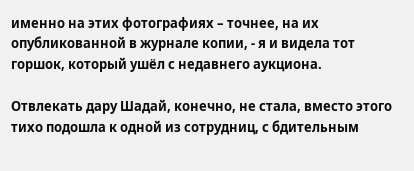именно на этих фотографиях – точнее, на их опубликованной в журнале копии, - я и видела тот горшок, который ушёл с недавнего аукциона.

Отвлекать дару Шадай, конечно, не стала, вместо этого тихо подошла к одной из сотрудниц, с бдительным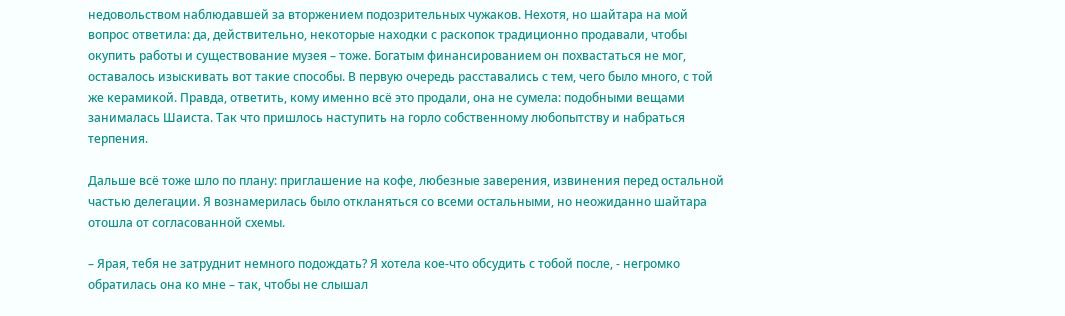недовольством наблюдавшей за вторжением подозрительных чужаков. Нехотя, но шайтара на мой вопрос ответила: да, действительно, некоторые находки с раскопок традиционно продавали, чтобы окупить работы и существование музея – тоже. Богатым финансированием он похвастаться не мог, оставалось изыскивать вот такие способы. В первую очередь расставались с тем, чего было много, с той же керамикой. Правда, ответить, кому именно всё это продали, она не сумела: подобными вещами занималась Шаиста. Так что пришлось наступить на горло собственному любопытству и набраться терпения.

Дальше всё тоже шло по плану: приглашение на кофе, любезные заверения, извинения перед остальной частью делегации. Я вознамерилась было откланяться со всеми остальными, но неожиданно шайтара отошла от согласованной схемы.

– Ярая, тебя не затруднит немного подождать? Я хотела кое-что обсудить с тобой после, - негромко обратилась она ко мне – так, чтобы не слышал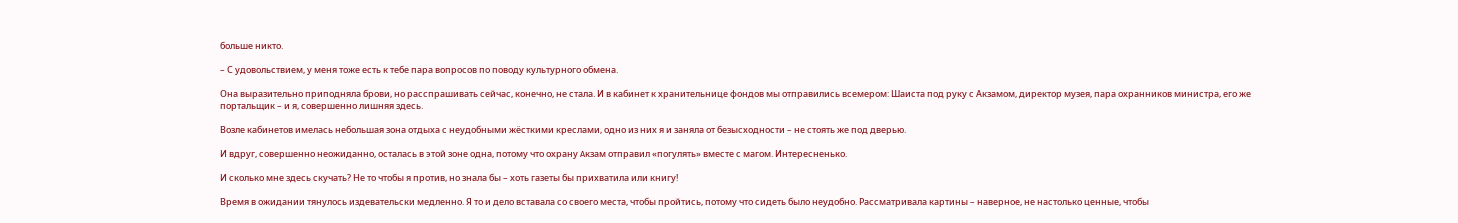больше никто.

– С удовольствием, у меня тоже есть к тебе пара вопросов по поводу культурного обмена.

Она выразительно приподняла брови, но расспрашивать сейчас, конечно, не стала. И в кабинет к хранительнице фондов мы отправились всемером: Шаиста под руку с Акзамом, директор музея, пара охранников министра, его же портальщик – и я, совершенно лишняя здесь.

Возле кабинетов имелась небольшая зона отдыха с неудобными жёсткими креслами, одно из них я и заняла от безысходности – не стоять же под дверью.

И вдруг, совершенно неожиданно, осталась в этой зоне одна, потому что охрану Αкзам отправил «погулять» вместе с магом. Интересненько.

И сколько мне здесь скучать? Не то чтобы я против, но знала бы – хоть газеты бы прихватила или книгу!

Время в ожидании тянулось издевательски медленно. Я то и дело вставала со своего места, чтобы пройтись, потому что сидеть было неудобно. Рассматривала картины – наверное, не настолько ценные, чтобы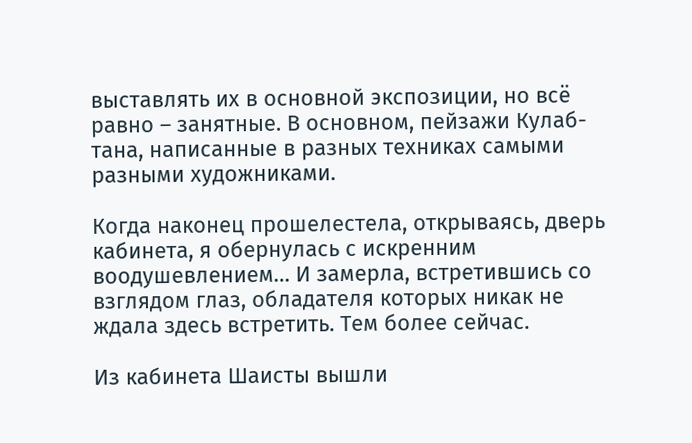выставлять их в основной экспозиции, но всё равно – занятные. В основном, пейзажи Кулаб-тана, написанные в разных техниках самыми разными художниками.

Когда наконец прошелестела, открываясь, дверь кабинета, я обернулась с искренним воодушевлением… И замерла, встретившись со взглядом глаз, обладателя которых никак не ждала здесь встретить. Тем более сейчас.

Из кабинета Шаисты вышли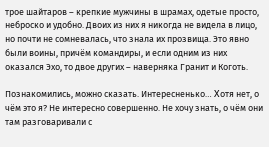трое шайтаров – крепкие мужчины в шрамах, одетые просто, неброско и удобно. Двоих из них я никогда не видела в лицо, но почти не сомневалась, что знала их прозвища. Это явно были воины, причём командиры, и если одним из них оказался Эхо, то двое других – наверняка Гранит и Коготь.

Познакомились, можно сказать. Интересненько… Χотя нет, о чём это я? Не интересно совершенно. Не хочу знать, о чём они там разговаривали с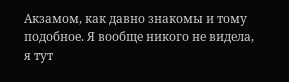Акзамом, как давно знакомы и тому подобное. Я вообще никого не видела, я тут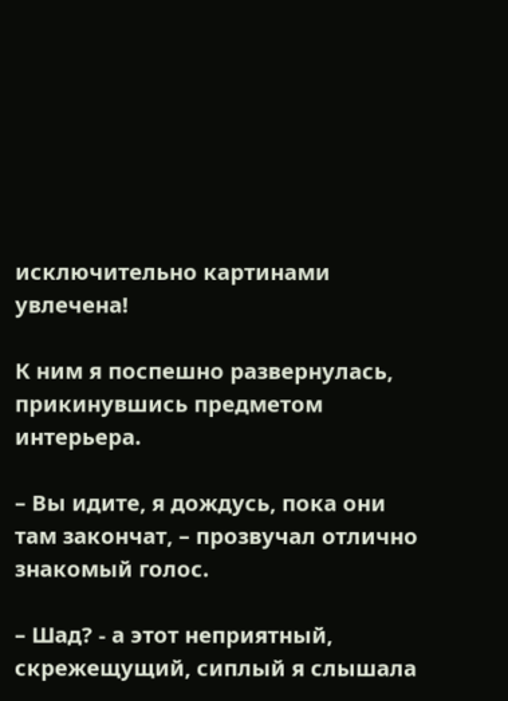исключительно картинами увлечена!

К ним я поспешно развернулась, прикинувшись предметом интерьера.

– Вы идите, я дождусь, пока они там закончат, – прозвучал отлично знакомый голос.

– Шад? - а этот неприятный, скрежещущий, сиплый я слышала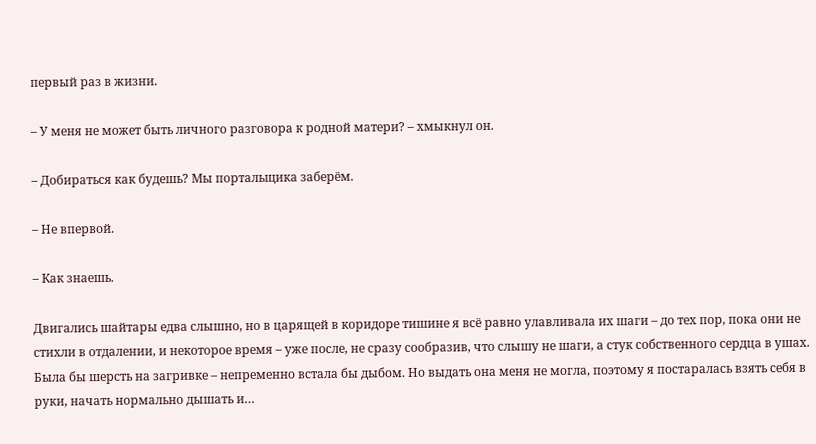первый раз в жизни.

– У меня не может быть личного разговора к родной матери? – хмыкнул он.

– Добираться как будешь? Мы портальщика заберём.

– Не впервой.

– Как знаешь.

Двигались шайтары едва слышно, но в царящей в коридоре тишине я всё равно улавливала их шаги – до тех пор, пока они не стихли в отдалении, и некоторое время – уже после, не сразу сообразив, что слышу не шаги, а стук собственного сердца в ушах. Была бы шерсть на загривке – непременно встала бы дыбом. Но выдать она меня не могла, поэтому я постаралась взять себя в руки, начать нормально дышать и…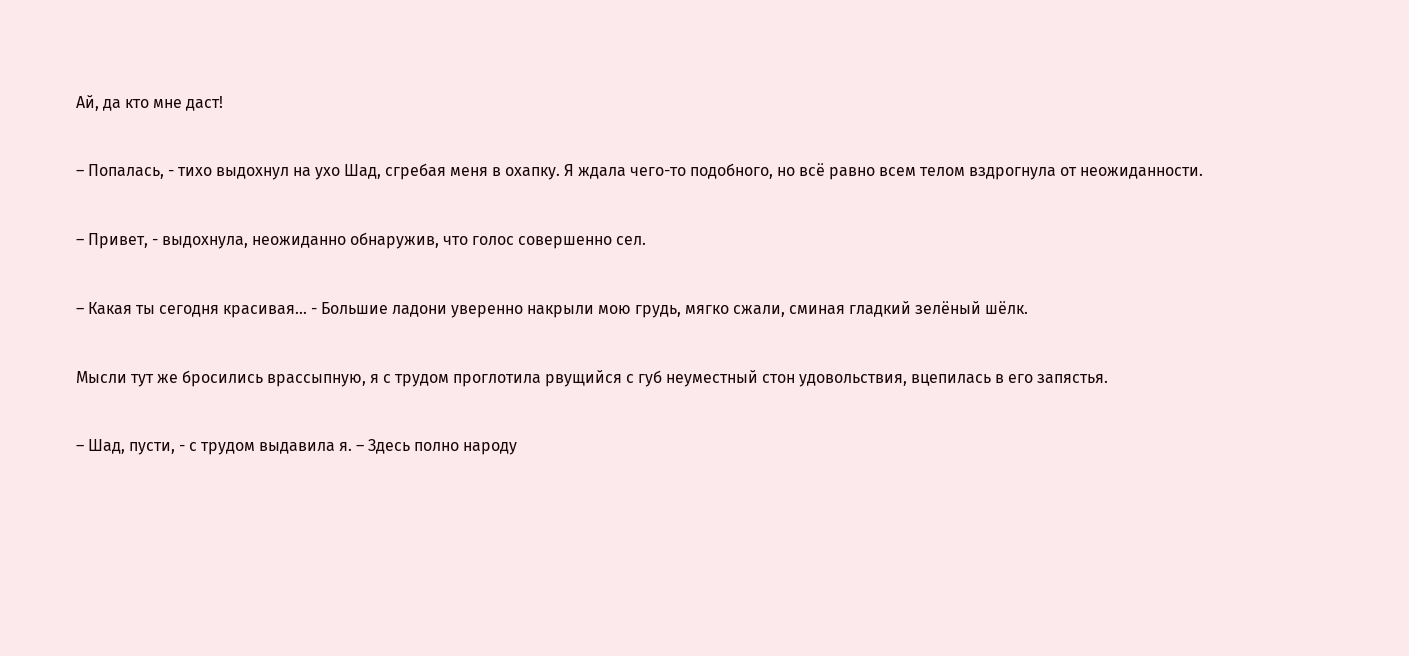Ай, да кто мне даст!

– Попалась, - тихо выдохнул на ухо Шад, сгребая меня в охапку. Я ждала чего-то подобного, но всё равно всем телом вздрогнула от неожиданности.

– Привет, - выдохнула, неожиданно обнаружив, что голос совершенно сел.

– Какая ты сегодня красивая... - Большие ладони уверенно накрыли мою грудь, мягко сжали, сминая гладкий зелёный шёлк.

Мысли тут же бросились врассыпную, я с трудом проглотила рвущийся с губ неуместный стон удовольствия, вцепилась в его запястья.

– Шад, пусти, - с трудом выдавила я. – Здесь полно народу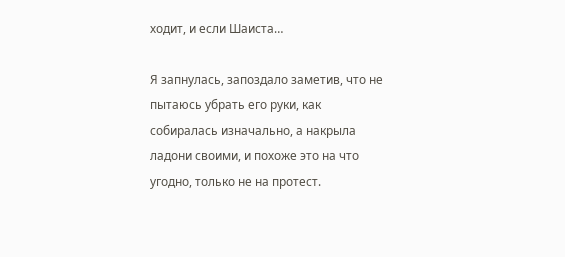ходит, и если Шаиста…

Я запнулась, запоздало заметив, что не пытаюсь убрать его руки, как собиралась изначально, а накрыла ладони своими, и похоже это на что угодно, только не на протест.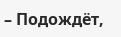– Подождёт,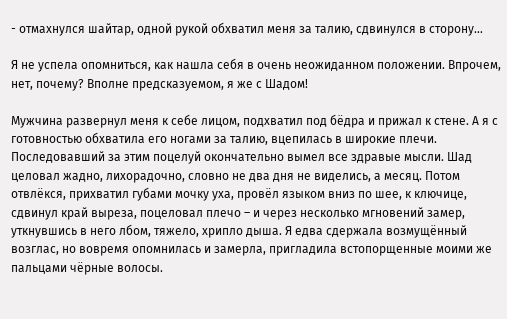- отмахнулся шайтар, одной рукой обхватил меня за талию, сдвинулся в сторону…

Я не успела опомниться, как нашла себя в очень неожиданном положении. Впрочем, нет, почему? Вполне предсказуемом, я же с Шадом!

Мужчина развернул меня к себе лицом, подхватил под бёдра и прижал к стене. А я с готовностью обхватила его ногами за талию, вцепилась в широкие плечи. Последовавший за этим поцелуй окончательно вымел все здравые мысли. Шад целовал жадно, лихорадочно, словно не два дня не виделись, а месяц. Потом отвлёкся, прихватил губами мочку уха, провёл языком вниз по шее, к ключице, сдвинул край выреза, поцеловал плечо – и через несколько мгновений замер, уткнувшись в него лбом, тяжело, хрипло дыша. Я едва сдержала возмущённый возглас, но вовремя опомнилась и замерла, пригладила встопорщенные моими же пальцами чёрные волосы.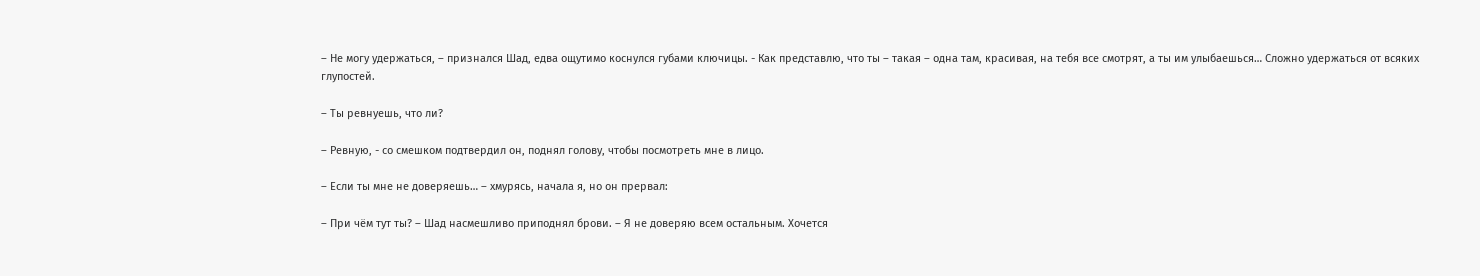– Не могу удержаться, – признался Шад, едва ощутимо коснулся губами ключицы. - Как представлю, что ты – такая – одна там, красивая, на тебя все смотрят, а ты им улыбаешься… Сложно удержаться от всяких глупостей.

– Ты ревнуешь, что ли?

– Ревную, - со смешком подтвердил он, поднял голову, чтобы посмотреть мне в лицо.

– Если ты мне не доверяешь… – хмурясь, начала я, но он прервал:

– При чём тут ты? – Шад насмешливо приподнял брови. – Я не доверяю всем остальным. Хочется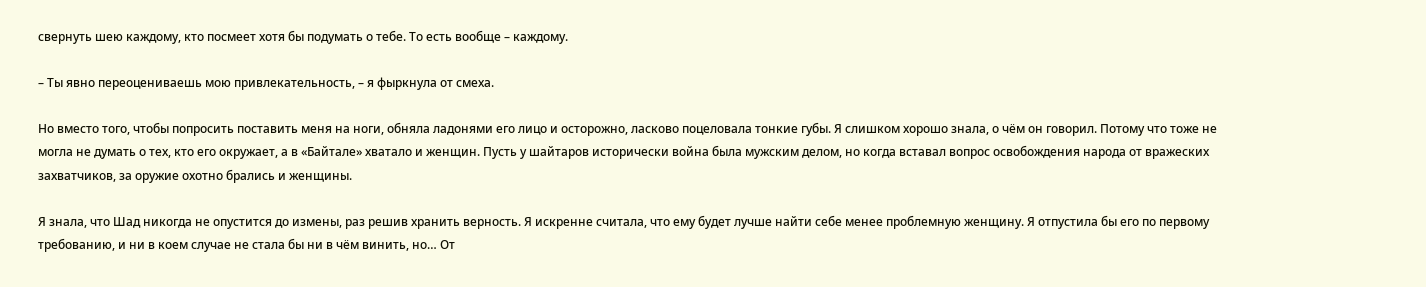свернуть шею каждому, кто посмеет хотя бы подумать о тебе. То есть вообще – каждому.

– Ты явно переоцениваешь мою привлекательность, – я фыркнула от смеха.

Но вместо того, чтобы попросить поставить меня на ноги, обняла ладонями его лицо и осторожно, ласково поцеловала тонкие губы. Я слишком хорошо знала, о чём он говорил. Потому что тоже не могла не думать о тех, кто его окружает, а в «Байтале» хватало и женщин. Пусть у шайтаров исторически война была мужским делом, но когда вставал вопрос освобождения народа от вражеских захватчиков, за оружие охотно брались и женщины.

Я знала, что Шад никогда не опустится до измены, раз решив хранить верность. Я искренне считала, что ему будет лучше найти себе менее проблемную женщину. Я отпустила бы его по первому требованию, и ни в коем случае не стала бы ни в чём винить, но… От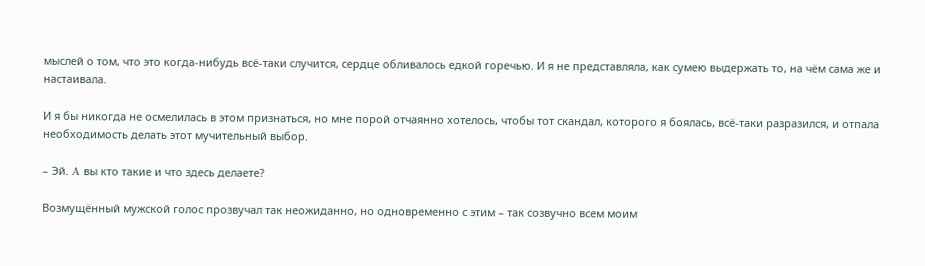мыслей о том, что это когда-нибудь всё-таки случится, сердце обливалось едкой горечью. И я не представляла, как сумею выдержать то, на чём сама же и настаивала.

И я бы никогда не осмелилась в этом признаться, но мне порой отчаянно хотелось, чтобы тот скандал, которого я боялась, всё-таки разразился, и отпала необходимость делать этот мучительный выбор.

– Эй. Α вы кто такие и что здесь делаете?

Возмущённый мужской голос прозвучал так неожиданно, но одновременно с этим – так созвучно всем моим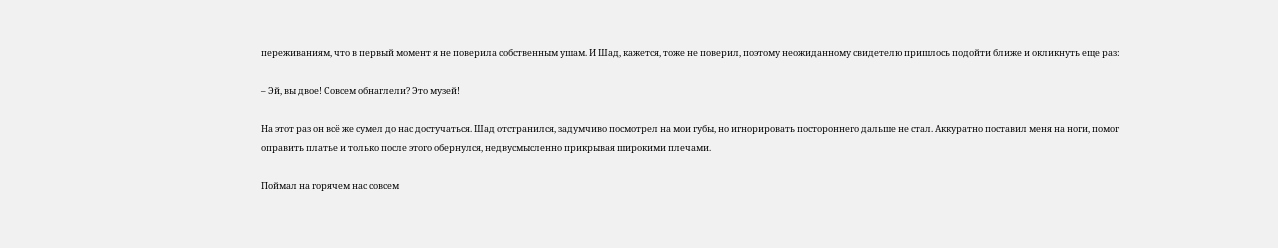переживаниям, что в первый момент я не поверила собственным ушам. И Шад, кажется, тоже не поверил, поэтому неожиданному свидетелю пришлось подойти ближе и окликнуть еще раз:

– Эй, вы двое! Совсем обнаглели? Это музей!

На этот раз он всё же сумел до нас достучаться. Шад отстранился, задумчиво посмотрел на мои губы, но игнорировать постороннего дальше не стал. Аккуратно поставил меня на ноги, помог оправить платье и только после этого обернулся, недвусмысленно прикрывая широкими плечами.

Поймал на горячем нас совсем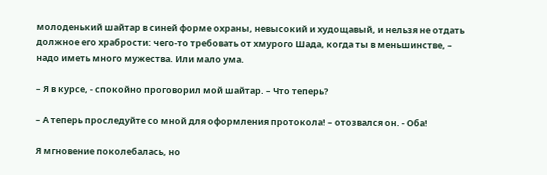молоденький шайтар в синей форме охраны, невысокий и худощавый, и нельзя не отдать должное его храбрости: чего-то требовать от хмурого Шада, когда ты в меньшинстве, – надо иметь много мужества. Или мало ума.

– Я в курсе, - спокойно проговорил мой шайтар. – Что теперь?

– А теперь проследуйте со мной для оформления протокола! – отозвался он. - Оба!

Я мгновение поколебалась, но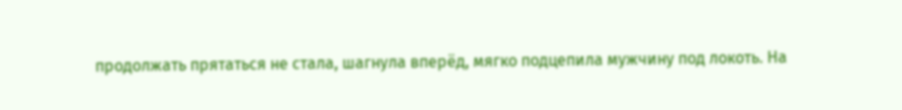продолжать прятаться не стала, шагнула вперёд, мягко подцепила мужчину под локоть. На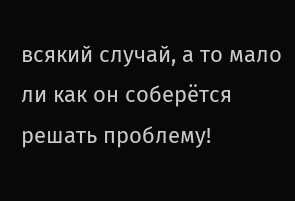всякий случай, а то мало ли как он соберётся решать проблему!